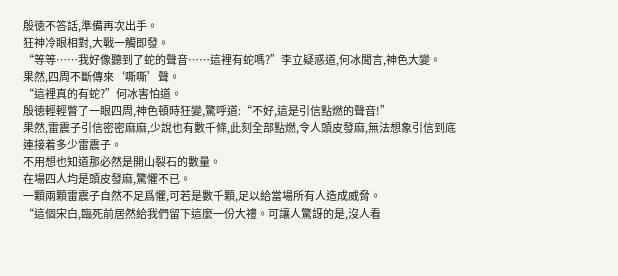殷徳不答話,準備再次出手。
狂神冷眼相對,大戰一觸即發。
“等等……我好像聽到了蛇的聲音……這裡有蛇嗎?”李立疑惑道,何冰聞言,神色大變。
果然,四周不斷傳來‘嘶嘶’聲。
“這裡真的有蛇?”何冰害怕道。
殷徳輕輕瞥了一眼四周,神色頓時狂變,驚呼道:“不好,這是引信點燃的聲音!”
果然,雷震子引信密密麻麻,少說也有數千條,此刻全部點燃,令人頭皮發麻,無法想象引信到底連接着多少雷震子。
不用想也知道那必然是開山裂石的數量。
在場四人均是頭皮發麻,驚懼不已。
一顆兩顆雷震子自然不足爲懼,可若是數千顆,足以給當場所有人造成威脅。
“這個宋白,臨死前居然給我們留下這麼一份大禮。可讓人驚訝的是,沒人看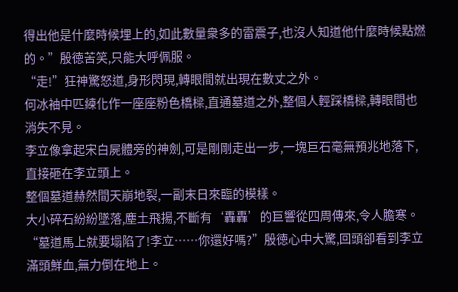得出他是什麼時候埋上的,如此數量衆多的雷震子,也沒人知道他什麼時候點燃的。”殷徳苦笑,只能大呼佩服。
“走!”狂神驚怒道,身形閃現,轉眼間就出現在數丈之外。
何冰袖中匹練化作一座座粉色橋樑,直通墓道之外,整個人輕踩橋樑,轉眼間也消失不見。
李立像拿起宋白屍體旁的神劍,可是剛剛走出一步,一塊巨石毫無預兆地落下,直接砸在李立頭上。
整個墓道赫然間天崩地裂,一副末日來臨的模樣。
大小碎石紛紛墜落,塵土飛揚,不斷有‘轟轟’的巨響從四周傳來,令人膽寒。
“墓道馬上就要塌陷了!李立……你還好嗎?”殷徳心中大驚,回頭卻看到李立滿頭鮮血,無力倒在地上。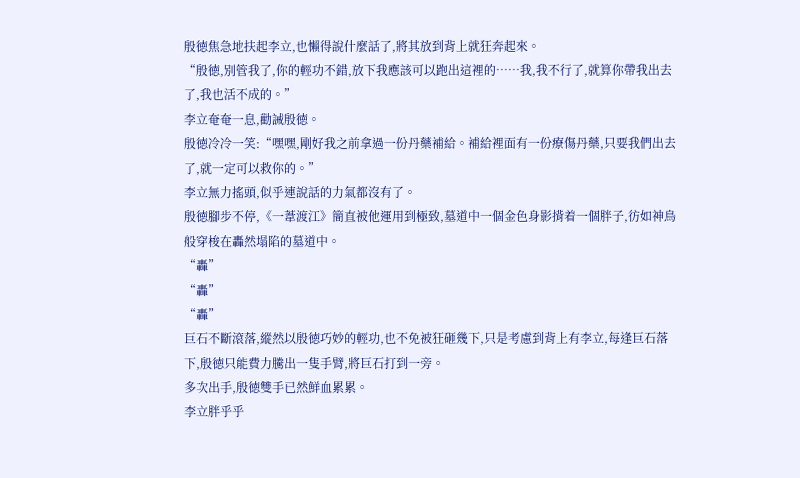殷徳焦急地扶起李立,也懶得說什麼話了,將其放到背上就狂奔起來。
“殷徳,別管我了,你的輕功不錯,放下我應該可以跑出這裡的……我,我不行了,就算你帶我出去了,我也活不成的。”
李立奄奄一息,勸誡殷徳。
殷徳冷冷一笑:“嘿嘿,剛好我之前拿過一份丹藥補給。補給裡面有一份療傷丹藥,只要我們出去了,就一定可以救你的。”
李立無力搖頭,似乎連說話的力氣都沒有了。
殷徳腳步不停,《一葦渡江》簡直被他運用到極致,墓道中一個金色身影揹着一個胖子,彷如神鳥般穿梭在轟然塌陷的墓道中。
“轟”
“轟”
“轟”
巨石不斷滾落,縱然以殷徳巧妙的輕功,也不免被狂砸幾下,只是考慮到背上有李立,每逢巨石落下,殷徳只能費力騰出一隻手臂,將巨石打到一旁。
多次出手,殷徳雙手已然鮮血累累。
李立胖乎乎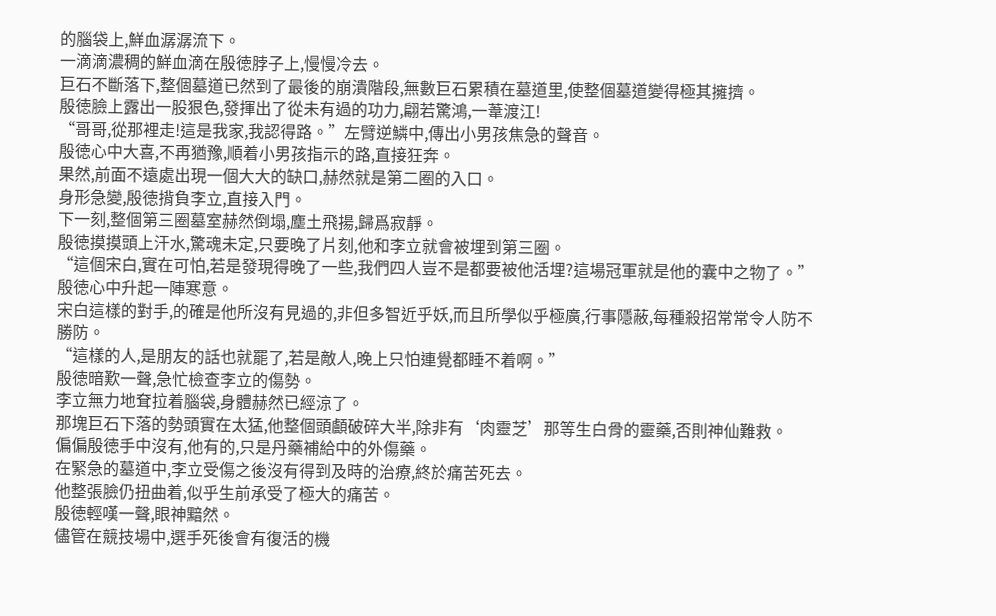的腦袋上,鮮血潺潺流下。
一滴滴濃稠的鮮血滴在殷徳脖子上,慢慢冷去。
巨石不斷落下,整個墓道已然到了最後的崩潰階段,無數巨石累積在墓道里,使整個墓道變得極其擁擠。
殷徳臉上露出一股狠色,發揮出了從未有過的功力,翩若驚鴻,一葦渡江!
“哥哥,從那裡走!這是我家,我認得路。”左臂逆鱗中,傳出小男孩焦急的聲音。
殷徳心中大喜,不再猶豫,順着小男孩指示的路,直接狂奔。
果然,前面不遠處出現一個大大的缺口,赫然就是第二圈的入口。
身形急變,殷徳揹負李立,直接入門。
下一刻,整個第三圈墓室赫然倒塌,塵土飛揚,歸爲寂靜。
殷徳摸摸頭上汗水,驚魂未定,只要晚了片刻,他和李立就會被埋到第三圈。
“這個宋白,實在可怕,若是發現得晚了一些,我們四人豈不是都要被他活埋?這場冠軍就是他的囊中之物了。”殷徳心中升起一陣寒意。
宋白這樣的對手,的確是他所沒有見過的,非但多智近乎妖,而且所學似乎極廣,行事隱蔽,每種殺招常常令人防不勝防。
“這樣的人,是朋友的話也就罷了,若是敵人,晚上只怕連覺都睡不着啊。”
殷徳暗歎一聲,急忙檢查李立的傷勢。
李立無力地耷拉着腦袋,身體赫然已經涼了。
那塊巨石下落的勢頭實在太猛,他整個頭顱破碎大半,除非有‘肉靈芝’那等生白骨的靈藥,否則神仙難救。
偏偏殷徳手中沒有,他有的,只是丹藥補給中的外傷藥。
在緊急的墓道中,李立受傷之後沒有得到及時的治療,終於痛苦死去。
他整張臉仍扭曲着,似乎生前承受了極大的痛苦。
殷徳輕嘆一聲,眼神黯然。
儘管在競技場中,選手死後會有復活的機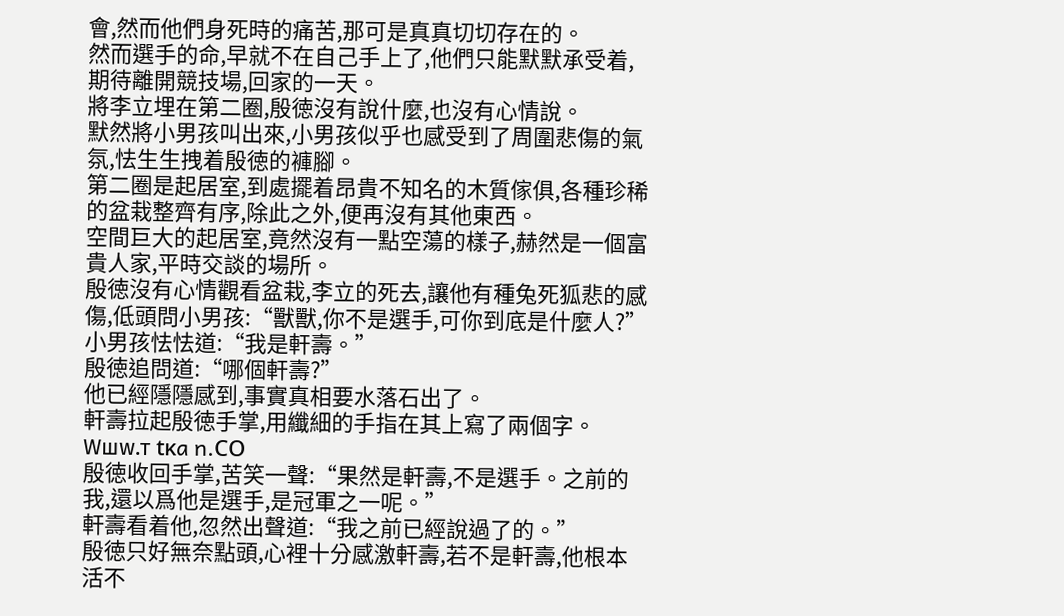會,然而他們身死時的痛苦,那可是真真切切存在的。
然而選手的命,早就不在自己手上了,他們只能默默承受着,期待離開競技場,回家的一天。
將李立埋在第二圈,殷徳沒有說什麼,也沒有心情說。
默然將小男孩叫出來,小男孩似乎也感受到了周圍悲傷的氣氛,怯生生拽着殷徳的褲腳。
第二圈是起居室,到處擺着昂貴不知名的木質傢俱,各種珍稀的盆栽整齊有序,除此之外,便再沒有其他東西。
空間巨大的起居室,竟然沒有一點空蕩的樣子,赫然是一個富貴人家,平時交談的場所。
殷徳沒有心情觀看盆栽,李立的死去,讓他有種兔死狐悲的感傷,低頭問小男孩:“獸獸,你不是選手,可你到底是什麼人?”
小男孩怯怯道:“我是軒壽。”
殷徳追問道:“哪個軒壽?”
他已經隱隱感到,事實真相要水落石出了。
軒壽拉起殷徳手掌,用纖細的手指在其上寫了兩個字。Wшw.т tκa n.CΟ
殷徳收回手掌,苦笑一聲:“果然是軒壽,不是選手。之前的我,還以爲他是選手,是冠軍之一呢。”
軒壽看着他,忽然出聲道:“我之前已經說過了的。”
殷徳只好無奈點頭,心裡十分感激軒壽,若不是軒壽,他根本活不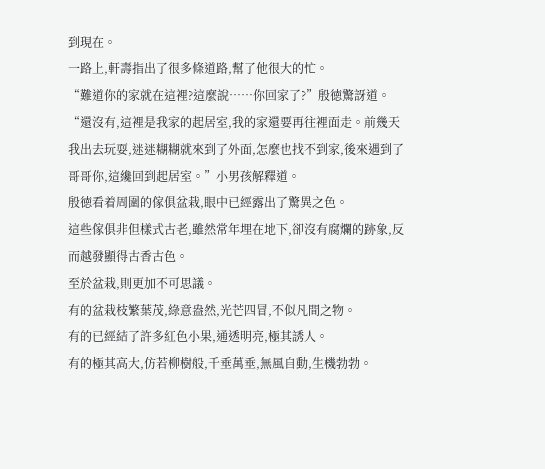到現在。
一路上,軒壽指出了很多條道路,幫了他很大的忙。
“難道你的家就在這裡?這麼說……你回家了?”殷徳驚訝道。
“還沒有,這裡是我家的起居室,我的家還要再往裡面走。前幾天我出去玩耍,迷迷糊糊就來到了外面,怎麼也找不到家,後來遇到了哥哥你,這纔回到起居室。”小男孩解釋道。
殷徳看着周圍的傢俱盆栽,眼中已經露出了驚異之色。
這些傢俱非但樣式古老,雖然常年埋在地下,卻沒有腐爛的跡象,反而越發顯得古香古色。
至於盆栽,則更加不可思議。
有的盆栽枝繁葉茂,綠意盎然,光芒四冒,不似凡間之物。
有的已經結了許多紅色小果,通透明亮,極其誘人。
有的極其高大,仿若柳樹般,千垂萬垂,無風自動,生機勃勃。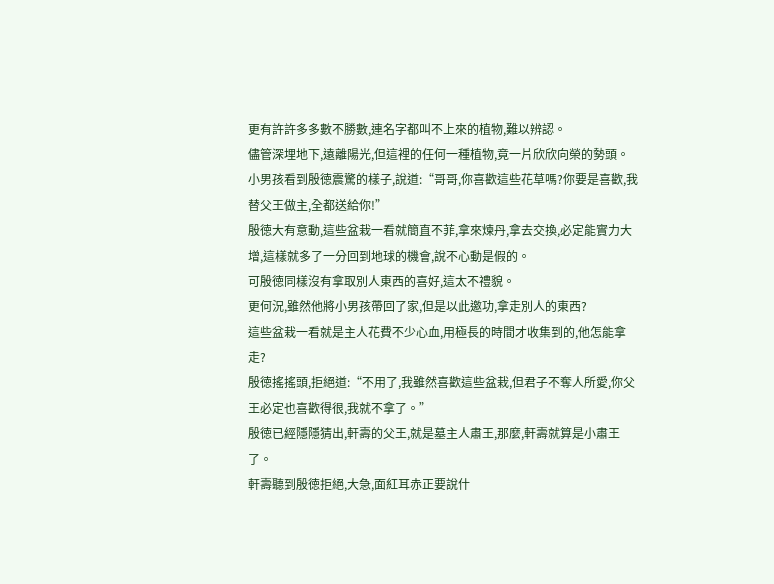更有許許多多數不勝數,連名字都叫不上來的植物,難以辨認。
儘管深埋地下,遠離陽光,但這裡的任何一種植物,竟一片欣欣向榮的勢頭。
小男孩看到殷徳震驚的樣子,說道:“哥哥,你喜歡這些花草嗎?你要是喜歡,我替父王做主,全都送給你!”
殷徳大有意動,這些盆栽一看就簡直不菲,拿來煉丹,拿去交換,必定能實力大增,這樣就多了一分回到地球的機會,說不心動是假的。
可殷徳同樣沒有拿取別人東西的喜好,這太不禮貌。
更何況,雖然他將小男孩帶回了家,但是以此邀功,拿走別人的東西?
這些盆栽一看就是主人花費不少心血,用極長的時間才收集到的,他怎能拿走?
殷徳搖搖頭,拒絕道:“不用了,我雖然喜歡這些盆栽,但君子不奪人所愛,你父王必定也喜歡得很,我就不拿了。”
殷徳已經隱隱猜出,軒壽的父王,就是墓主人肅王,那麼,軒壽就算是小肅王了。
軒壽聽到殷徳拒絕,大急,面紅耳赤正要說什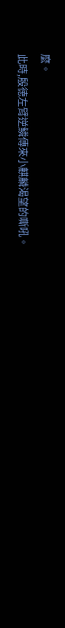麼。
此時,殷徳左臂逆鱗傳來小麒麟渴望的嘶吼。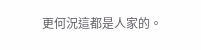更何況這都是人家的。